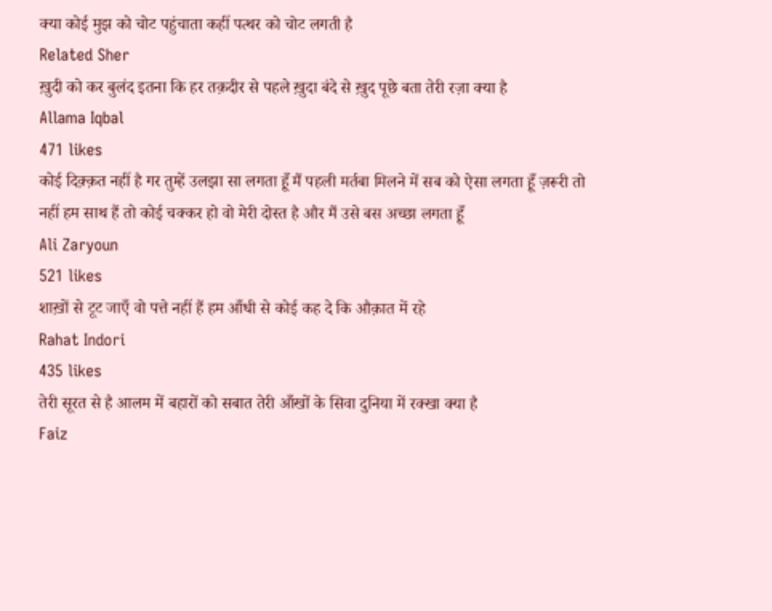क्या कोई मुझ को चोट पहुंचाता कहीं पत्थर को चोट लगती है
Related Sher
ख़ुदी को कर बुलंद इतना कि हर तक़दीर से पहले ख़ुदा बंदे से ख़ुद पूछे बता तेरी रज़ा क्या है
Allama Iqbal
471 likes
कोई दिक़्क़त नहीं है गर तुम्हें उलझा सा लगता हूँ मैं पहली मर्तबा मिलने में सब को ऐसा लगता हूँ ज़रूरी तो नहीं हम साथ हैं तो कोई चक्कर हो वो मेरी दोस्त है और मैं उसे बस अच्छा लगता हूँ
Ali Zaryoun
521 likes
शाख़ों से टूट जाएँ वो पत्ते नहीं हैं हम आँधी से कोई कह दे कि औक़ात में रहे
Rahat Indori
435 likes
तेरी सूरत से है आलम में बहारों को सबात तेरी आँखों के सिवा दुनिया में रक्खा क्या है
Faiz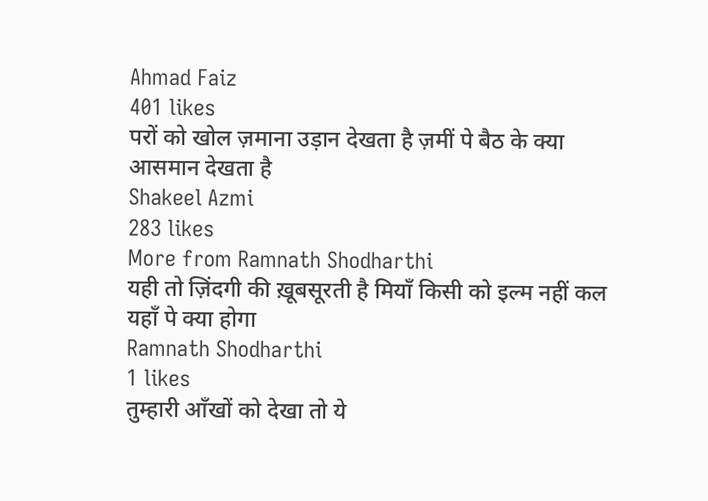Ahmad Faiz
401 likes
परों को खोल ज़माना उड़ान देखता है ज़मीं पे बैठ के क्या आसमान देखता है
Shakeel Azmi
283 likes
More from Ramnath Shodharthi
यही तो ज़िंदगी की ख़ूबसूरती है मियाँ किसी को इल्म नहीं कल यहाँ पे क्या होगा
Ramnath Shodharthi
1 likes
तुम्हारी आँखों को देखा तो ये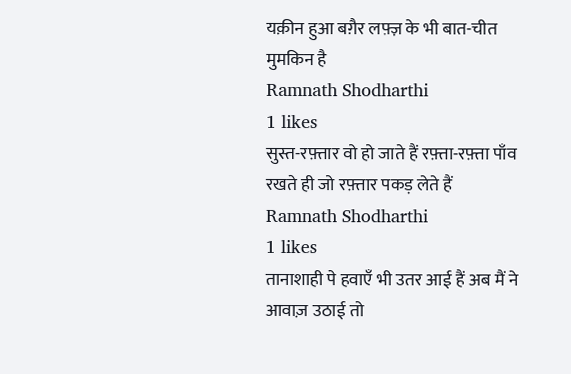यक़ीन हुआ बग़ैर लफ़्ज़ के भी बात-चीत मुमकिन है
Ramnath Shodharthi
1 likes
सुस्त-रफ़्तार वो हो जाते हैं रफ़्ता-रफ़्ता पाँव रखते ही जो रफ़्तार पकड़ लेते हैं
Ramnath Shodharthi
1 likes
तानाशाही पे हवाएँ भी उतर आई हैं अब मैं ने आवाज़ उठाई तो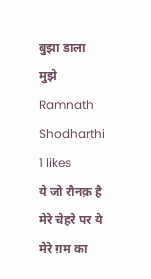बुझा डाला मुझे
Ramnath Shodharthi
1 likes
ये जो रौनक़ है मेरे चेहरे पर ये मेरे ग़म का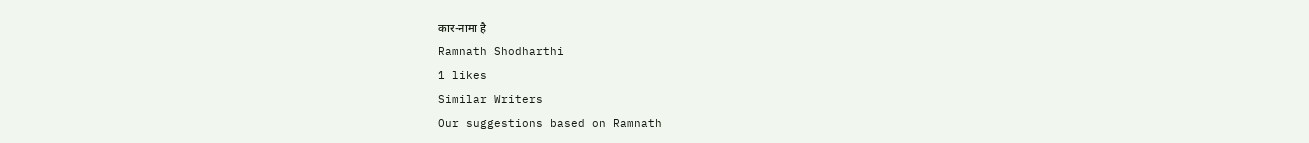कार-नामा है
Ramnath Shodharthi
1 likes
Similar Writers
Our suggestions based on Ramnath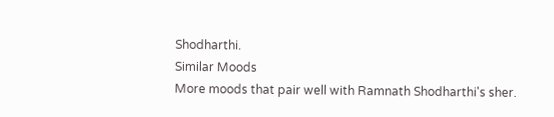Shodharthi.
Similar Moods
More moods that pair well with Ramnath Shodharthi's sher.